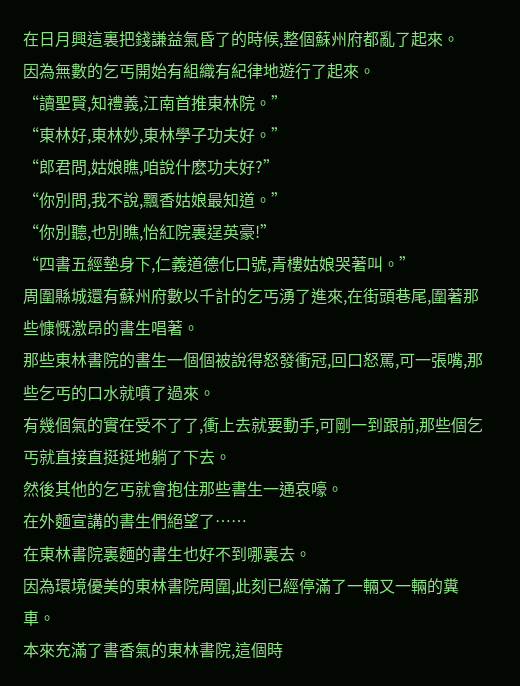在日月興這裏把錢謙益氣昏了的時候,整個蘇州府都亂了起來。
因為無數的乞丐開始有組織有紀律地遊行了起來。
“讀聖賢,知禮義,江南首推東林院。”
“東林好,東林妙,東林學子功夫好。”
“郎君問,姑娘瞧,咱說什麽功夫好?”
“你別問,我不說,飄香姑娘最知道。”
“你別聽,也別瞧,怡紅院裏逞英豪!”
“四書五經墊身下,仁義道德化口號,青樓姑娘哭著叫。”
周圍縣城還有蘇州府數以千計的乞丐湧了進來,在街頭巷尾,圍著那些慷慨激昂的書生唱著。
那些東林書院的書生一個個被說得怒發衝冠,回口怒罵,可一張嘴,那些乞丐的口水就噴了過來。
有幾個氣的實在受不了了,衝上去就要動手,可剛一到跟前,那些個乞丐就直接直挺挺地躺了下去。
然後其他的乞丐就會抱住那些書生一通哀嚎。
在外麵宣講的書生們絕望了……
在東林書院裏麵的書生也好不到哪裏去。
因為環境優美的東林書院周圍,此刻已經停滿了一輛又一輛的糞車。
本來充滿了書香氣的東林書院,這個時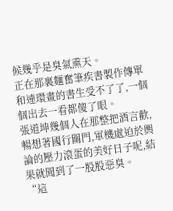候幾乎是臭氣熏天。
正在那裏麵奮筆疾書製作傳單和連環畫的書生受不了了,一個個出去一看都傻了眼。
張道坤幾個人在那整把酒言歡,暢想著國行關門,軍機處迫於輿論的壓力滾蛋的美好日子呢,結果就聞到了一股股惡臭。
“這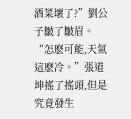酒菜壞了?”劉公子皺了皺眉。
“怎麽可能,天氣這麽冷。”張道坤搖了搖頭,但是究竟發生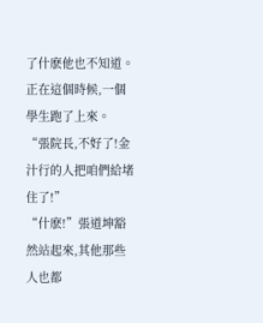了什麽他也不知道。
正在這個時候,一個學生跑了上來。
“張院長,不好了!金汁行的人把咱們給堵住了!”
“什麽!”張道坤豁然站起來,其他那些人也都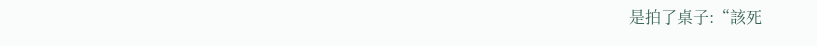是拍了桌子:“該死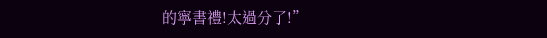的寧書禮!太過分了!”